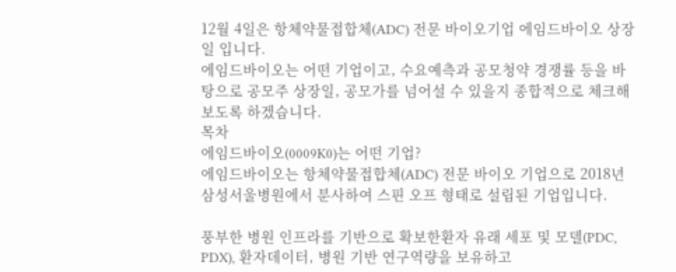12월 4일은 항체약물접합체(ADC) 전문 바이오기업 에임드바이오 상장일 입니다.
에임드바이오는 어떤 기업이고, 수요예측과 공모청약 경쟁률 등을 바탕으로 공모주 상장일, 공모가를 넘어설 수 있을지 종합적으로 체크해 보도록 하겠습니다.
목차
에임드바이오(0009K0)는 어떤 기업?
에임드바이오는 항체약물접합체(ADC) 전문 바이오 기업으로 2018년 삼성서울병원에서 분사하여 스핀 오프 형태로 설립된 기업입니다.

풍부한 병원 인프라를 기반으로 확보한환자 유래 세포 및 모델(PDC, PDX), 환자데이터, 병원 기반 연구역량을 보유하고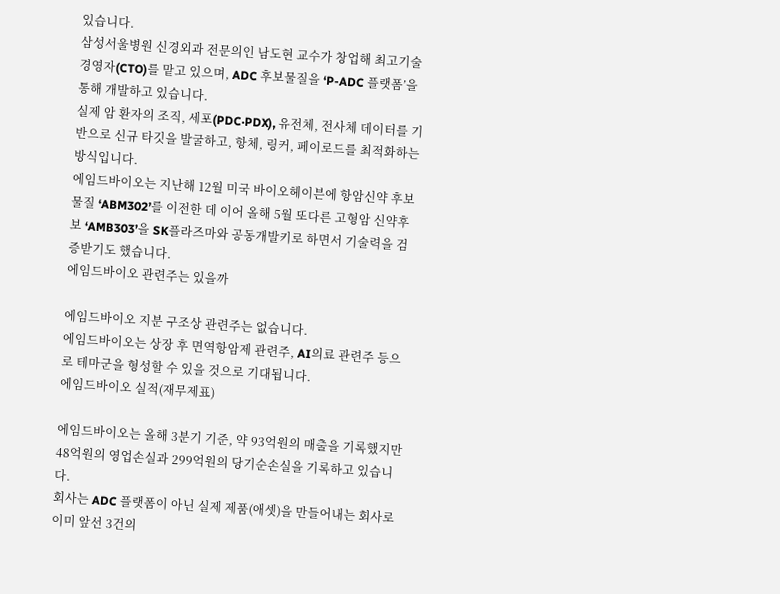있습니다.
삼성서울병원 신경외과 전문의인 남도현 교수가 창업해 최고기술경영자(CTO)를 맡고 있으며, ADC 후보물질을 ‘P-ADC 플랫폼’을 통해 개발하고 있습니다.
실제 암 환자의 조직, 세포(PDC·PDX), 유전체, 전사체 데이터를 기반으로 신규 타깃을 발굴하고, 항체, 링커, 페이로드를 최적화하는 방식입니다.
에임드바이오는 지난해 12월 미국 바이오헤이븐에 항암신약 후보물질 ‘ABM302’를 이전한 데 이어 올해 5월 또다른 고형암 신약후보 ‘AMB303’을 SK플라즈마와 공동개발키로 하면서 기술력을 검증받기도 했습니다.
에임드바이오 관련주는 있을까

에임드바이오 지분 구조상 관련주는 없습니다.
에임드바이오는 상장 후 면역항암제 관련주, AI의료 관련주 등으로 테마군을 형성할 수 있을 것으로 기대됩니다.
에임드바이오 실적(재무제표)

에임드바이오는 올해 3분기 기준, 약 93억원의 매출을 기록했지만 48억원의 영업손실과 299억원의 당기순손실을 기록하고 있습니다.
회사는 ADC 플랫폼이 아닌 실제 제품(애셋)을 만들어내는 회사로 이미 앞선 3건의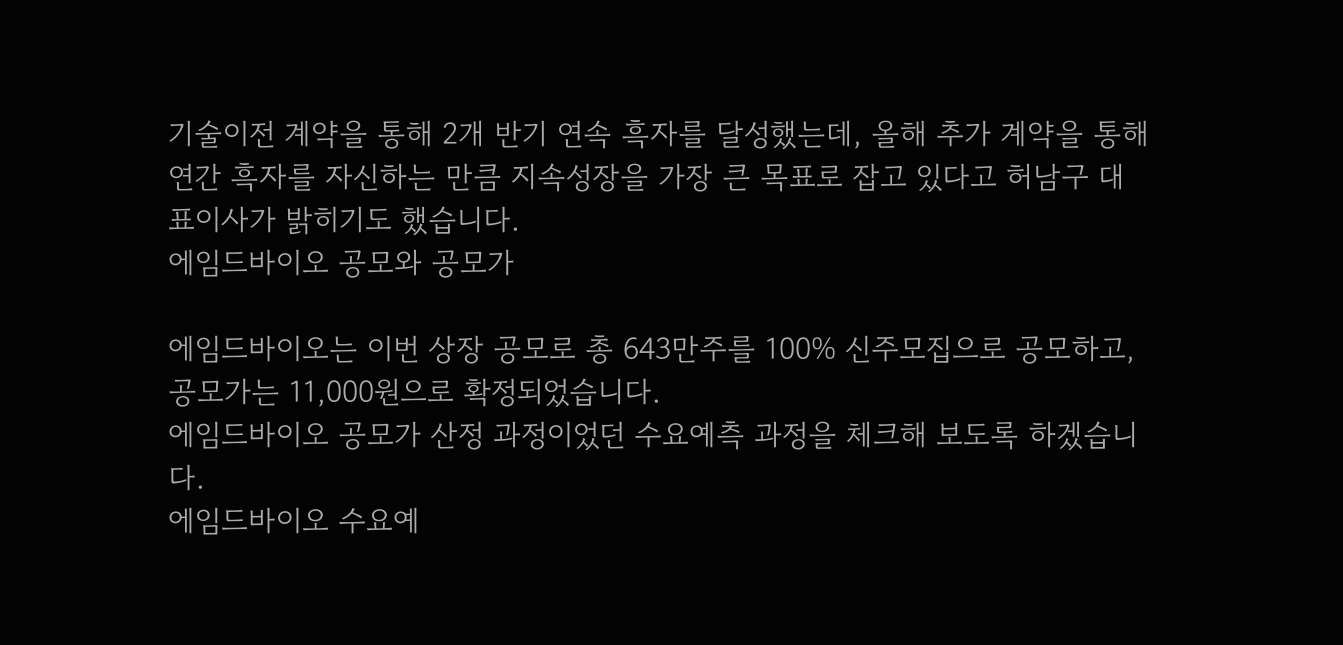기술이전 계약을 통해 2개 반기 연속 흑자를 달성했는데, 올해 추가 계약을 통해 연간 흑자를 자신하는 만큼 지속성장을 가장 큰 목표로 잡고 있다고 허남구 대표이사가 밝히기도 했습니다.
에임드바이오 공모와 공모가

에임드바이오는 이번 상장 공모로 총 643만주를 100% 신주모집으로 공모하고, 공모가는 11,000원으로 확정되었습니다.
에임드바이오 공모가 산정 과정이었던 수요예측 과정을 체크해 보도록 하겠습니다.
에임드바이오 수요예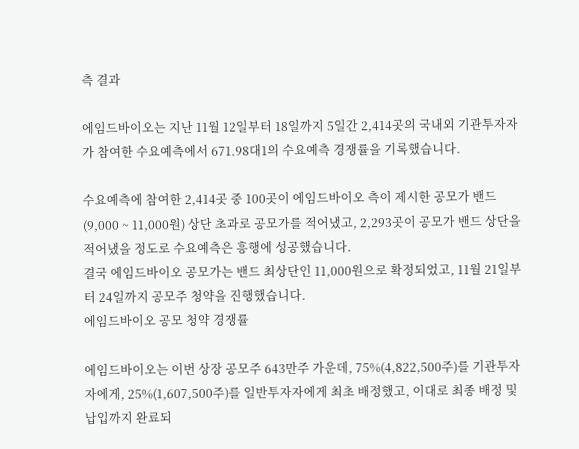측 결과

에임드바이오는 지난 11월 12일부터 18일까지 5일간 2,414곳의 국내외 기관투자자가 참여한 수요예측에서 671.98대1의 수요예측 경쟁률을 기록했습니다.

수요예측에 참여한 2,414곳 중 100곳이 에임드바이오 측이 제시한 공모가 밴드(9,000 ~ 11,000원) 상단 초과로 공모가를 적어냈고, 2,293곳이 공모가 밴드 상단을 적어냈을 정도로 수요예측은 흥행에 성공했습니다.
결국 에임드바이오 공모가는 밴드 최상단인 11,000원으로 확정되었고, 11월 21일부터 24일까지 공모주 청약을 진행했습니다.
에임드바이오 공모 청약 경쟁률

에임드바이오는 이번 상장 공모주 643만주 가운데, 75%(4,822,500주)를 기관투자자에게, 25%(1,607,500주)를 일반투자자에게 최초 배정했고, 이대로 최종 배정 및 납입까지 완료되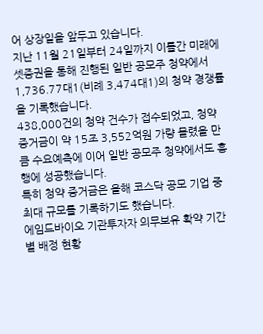어 상장일을 앞두고 있습니다.
지난 11월 21일부터 24일까지 이틀간 미래에셋증권을 통해 진행된 일반 공모주 청약에서 1,736.77대1(비례 3,474대1)의 청약 경쟁률을 기록했습니다.
438,000건의 청약 건수가 접수되었고, 청약 증거금이 약 15조 3,552억원 가량 몰렸을 만큼 수요예측에 이어 일반 공모주 청약에서도 흥행에 성공했습니다.
특히 청약 증거금은 올해 코스닥 공모 기업 중 최대 규모를 기록하기도 했습니다.
에임드바이오 기관투자자 의무보유 확약 기간별 배정 현황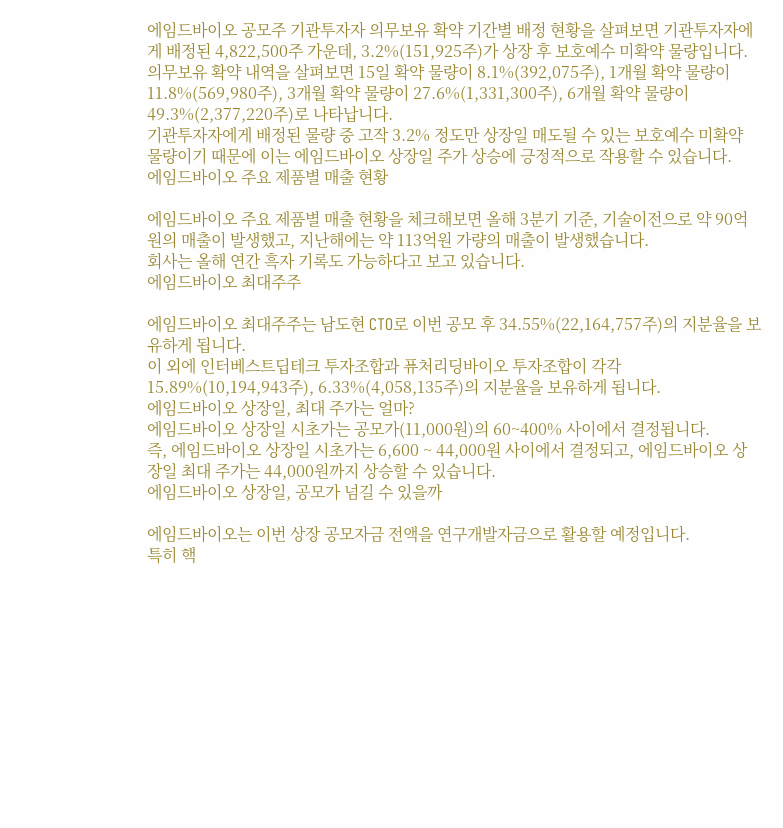에임드바이오 공모주 기관투자자 의무보유 확약 기간별 배정 현황을 살펴보면 기관투자자에게 배정된 4,822,500주 가운데, 3.2%(151,925주)가 상장 후 보호예수 미확약 물량입니다.
의무보유 확약 내역을 살펴보면 15일 확약 물량이 8.1%(392,075주), 1개월 확약 물량이 11.8%(569,980주), 3개월 확약 물량이 27.6%(1,331,300주), 6개월 확약 물량이 49.3%(2,377,220주)로 나타납니다.
기관투자자에게 배정된 물량 중 고작 3.2% 정도만 상장일 매도될 수 있는 보호예수 미확약 물량이기 때문에 이는 에임드바이오 상장일 주가 상승에 긍정적으로 작용할 수 있습니다.
에임드바이오 주요 제품별 매출 현황

에임드바이오 주요 제품별 매출 현황을 체크해보면 올해 3분기 기준, 기술이전으로 약 90억원의 매출이 발생했고, 지난해에는 약 113억원 가량의 매출이 발생했습니다.
회사는 올해 연간 흑자 기록도 가능하다고 보고 있습니다.
에임드바이오 최대주주

에임드바이오 최대주주는 남도현 CTO로 이번 공모 후 34.55%(22,164,757주)의 지분율을 보유하게 됩니다.
이 외에 인터베스트딥테크 투자조합과 퓨처리딩바이오 투자조합이 각각 15.89%(10,194,943주), 6.33%(4,058,135주)의 지분율을 보유하게 됩니다.
에임드바이오 상장일, 최대 주가는 얼마?
에임드바이오 상장일 시초가는 공모가(11,000원)의 60~400% 사이에서 결정됩니다.
즉, 에임드바이오 상장일 시초가는 6,600 ~ 44,000원 사이에서 결정되고, 에임드바이오 상장일 최대 주가는 44,000원까지 상승할 수 있습니다.
에임드바이오 상장일, 공모가 넘길 수 있을까

에임드바이오는 이번 상장 공모자금 전액을 연구개발자금으로 활용할 예정입니다.
특히 핵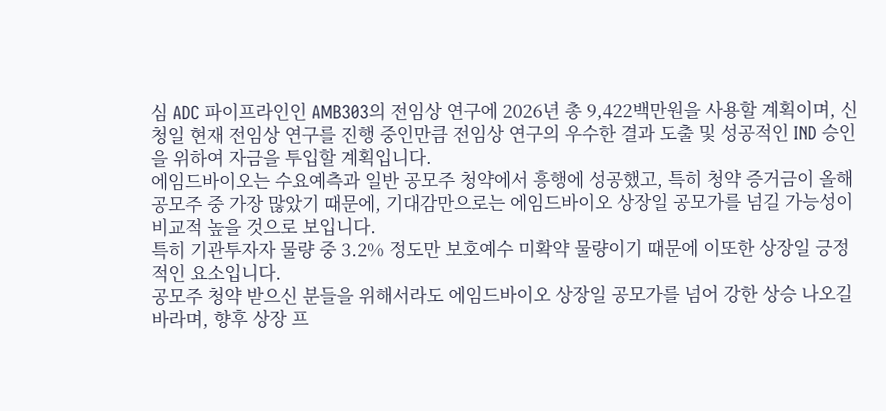심 ADC 파이프라인인 AMB303의 전임상 연구에 2026년 총 9,422백만원을 사용할 계획이며, 신청일 현재 전임상 연구를 진행 중인만큼 전임상 연구의 우수한 결과 도출 및 성공적인 IND 승인을 위하여 자금을 투입할 계획입니다.
에임드바이오는 수요예측과 일반 공모주 청약에서 흥행에 성공했고, 특히 청약 증거금이 올해 공모주 중 가장 많았기 때문에, 기대감만으로는 에임드바이오 상장일 공모가를 넘길 가능성이 비교적 높을 것으로 보입니다.
특히 기관투자자 물량 중 3.2% 정도만 보호예수 미확약 물량이기 때문에 이또한 상장일 긍정적인 요소입니다.
공모주 청약 받으신 분들을 위해서라도 에임드바이오 상장일 공모가를 넘어 강한 상승 나오길 바라며, 향후 상장 프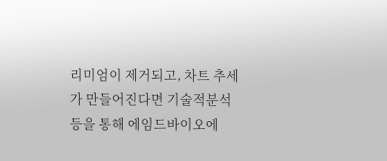리미엄이 제거되고, 차트 추세가 만들어진다면 기술적분석 등을 통해 에임드바이오에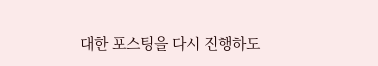대한 포스팅을 다시 진행하도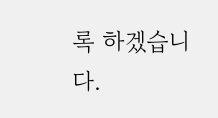록 하겠습니다.